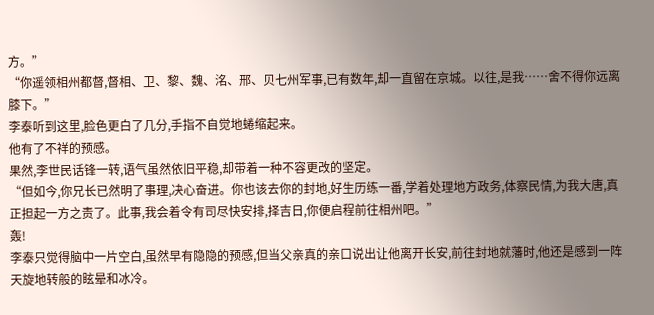方。”
“你遥领相州都督,督相、卫、黎、魏、洺、邢、贝七州军事,已有数年,却一直留在京城。以往,是我……舍不得你远离膝下。”
李泰听到这里,脸色更白了几分,手指不自觉地蜷缩起来。
他有了不祥的预感。
果然,李世民话锋一转,语气虽然依旧平稳,却带着一种不容更改的坚定。
“但如今,你兄长已然明了事理,决心奋进。你也该去你的封地,好生历练一番,学着处理地方政务,体察民情,为我大唐,真正担起一方之责了。此事,我会着令有司尽快安排,择吉日,你便启程前往相州吧。”
轰!
李泰只觉得脑中一片空白,虽然早有隐隐的预感,但当父亲真的亲口说出让他离开长安,前往封地就藩时,他还是感到一阵天旋地转般的眩晕和冰冷。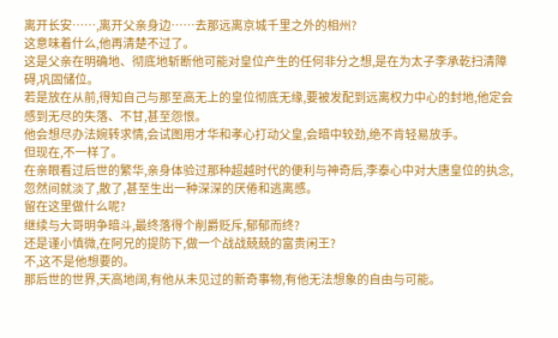离开长安……,离开父亲身边……去那远离京城千里之外的相州?
这意味着什么,他再清楚不过了。
这是父亲在明确地、彻底地斩断他可能对皇位产生的任何非分之想,是在为太子李承乾扫清障碍,巩固储位。
若是放在从前,得知自己与那至高无上的皇位彻底无缘,要被发配到远离权力中心的封地,他定会感到无尽的失落、不甘,甚至怨恨。
他会想尽办法婉转求情,会试图用才华和孝心打动父皇,会暗中较劲,绝不肯轻易放手。
但现在,不一样了。
在亲眼看过后世的繁华,亲身体验过那种超越时代的便利与神奇后,李泰心中对大唐皇位的执念,忽然间就淡了,散了,甚至生出一种深深的厌倦和逃离感。
留在这里做什么呢?
继续与大哥明争暗斗,最终落得个削爵贬斥,郁郁而终?
还是谨小慎微,在阿兄的提防下,做一个战战兢兢的富贵闲王?
不,这不是他想要的。
那后世的世界,天高地阔,有他从未见过的新奇事物,有他无法想象的自由与可能。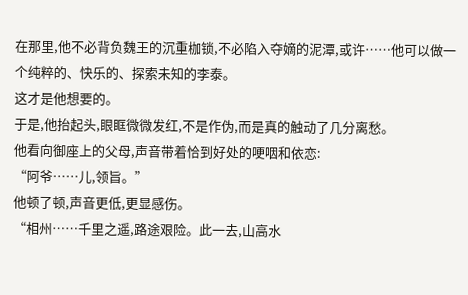在那里,他不必背负魏王的沉重枷锁,不必陷入夺嫡的泥潭,或许……他可以做一个纯粹的、快乐的、探索未知的李泰。
这才是他想要的。
于是,他抬起头,眼眶微微发红,不是作伪,而是真的触动了几分离愁。
他看向御座上的父母,声音带着恰到好处的哽咽和依恋:
“阿爷……儿,领旨。”
他顿了顿,声音更低,更显感伤。
“相州……千里之遥,路途艰险。此一去,山高水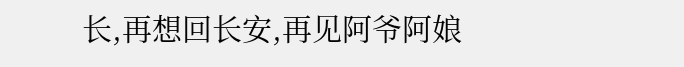长,再想回长安,再见阿爷阿娘